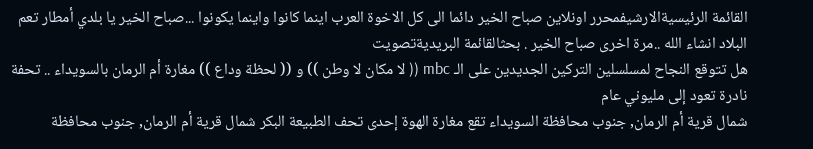القائمة الرئيسيةالارشيفمحرر اونلاين صباح الخير دائما الى كل الاخوة العرب اينما كانوا واينما يكونوا ...صباح الخير يا بلدي أمطار تعم البلاد انشاء الله ..مرة اخرى صباح الخير . بحثالقائمة البريديةتصويت
هل تتوقع النجاح لمسلسلين التركين الجديدين على الـ mbc (( لا مكان لا وطن )) و (( لحظة وداع )) مغارة أم الرمان بالسويداء .. تحفة نادرة تعود إلى مليوني عام
شمال قرية أم الرمان, جنوب محافظة السويداء تقع مغارة الهوة إحدى تحف الطبيعة البكر شمال قرية أم الرمان, جنوب محافظة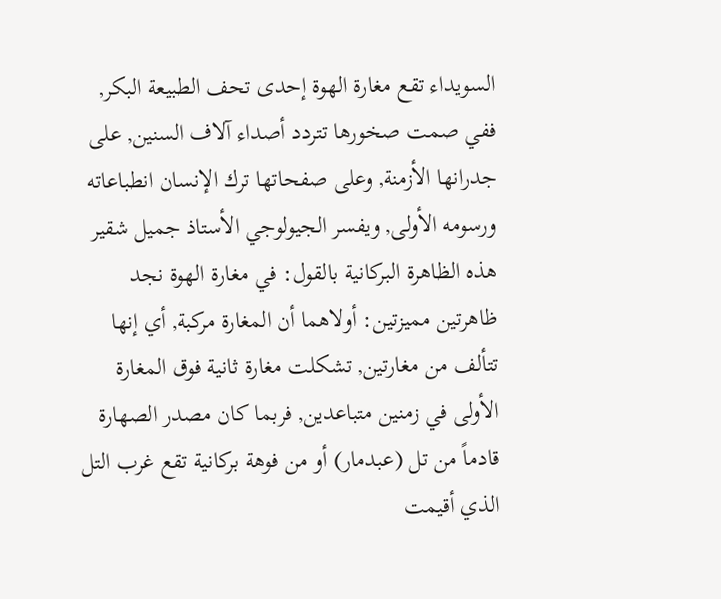السويداء تقع مغارة الهوة إحدى تحف الطبيعة البكر, ففي صمت صخورها تتردد أصداء آلاف السنين, على جدرانها الأزمنة, وعلى صفحاتها ترك الإنسان انطباعاته ورسومه الأولى, ويفسر الجيولوجي الأستاذ جميل شقير هذه الظاهرة البركانية بالقول: في مغارة الهوة نجد ظاهرتين مميزتين: أولاهما أن المغارة مركبة, أي إنها تتألف من مغارتين, تشكلت مغارة ثانية فوق المغارة الأولى في زمنين متباعدين, فربما كان مصدر الصهارة قادماً من تل (عبدمار) أو من فوهة بركانية تقع غرب التل الذي أقيمت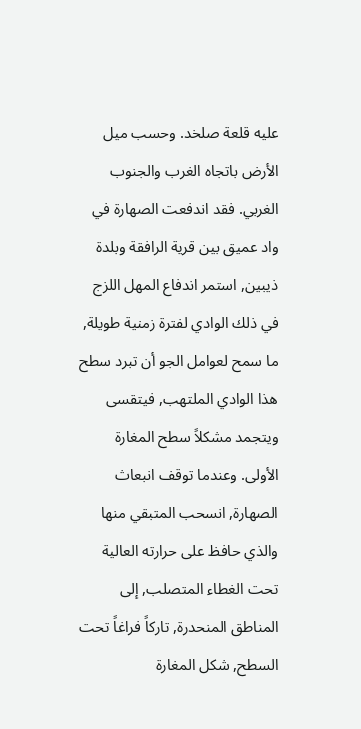عليه قلعة صلخد. وحسب ميل الأرض باتجاه الغرب والجنوب الغربي. فقد اندفعت الصهارة في واد عميق بين قرية الرافقة وبلدة ذيبين, استمر اندفاع المهل اللزج في ذلك الوادي لفترة زمنية طويلة, ما سمح لعوامل الجو أن تبرد سطح هذا الوادي الملتهب, فيتقسى ويتجمد مشكلاً سطح المغارة الأولى. وعندما توقف انبعاث الصهارة, انسحب المتبقي منها والذي حافظ على حرارته العالية تحت الغطاء المتصلب, إلى المناطق المنحدرة, تاركاً فراغاً تحت السطح, شكل المغارة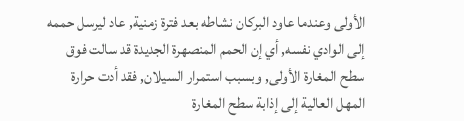الأولى وعندما عاود البركان نشاطه بعد فترة زمنية, عاد ليرسل حممه إلى الوادي نفسه, أي إن الحمم المنصهرة الجديدة قد سالت فوق سطح المغارة الأولى, وبسبب استمرار السيلان, فقد أدت حرارة المهل العالية إلى إذابة سطح المغارة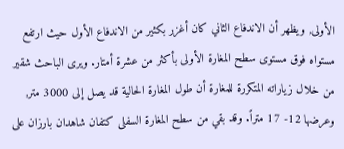الأولى, ويظهر أن الاندفاع الثاني كان أغزر بكثير من الاندفاع الأول حيث ارتفع مستواه فوق مستوى سطح المغارة الأولى بأكثر من عشرة أمتار. ويرى الباحث شقير من خلال زياراته المتكررة للمغارة أن طول المغارة الحالية قد يصل إلى 3000 متر, وعرضها 12- 17 متراً. وقد بقي من سطح المغارة السفلى كتفان شاهدان بارزان على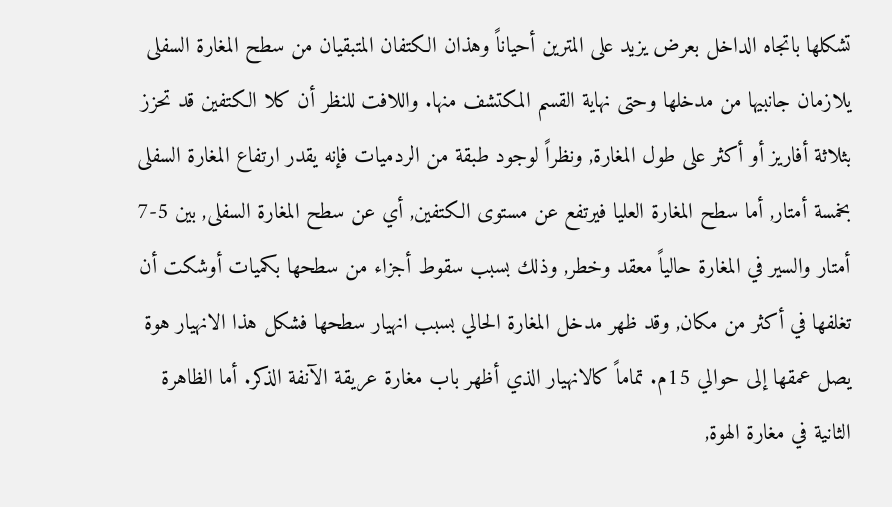تشكلها باتجاه الداخل بعرض يزيد على المترين أحياناً وهذان الكتفان المتبقيان من سطح المغارة السفلى يلازمان جانبيها من مدخلها وحتى نهاية القسم المكتشف منها. واللافت للنظر أن كلا الكتفين قد تحزز بثلاثة أفاريز أو أكثر على طول المغارة, ونظراً لوجود طبقة من الردميات فإنه يقدر ارتفاع المغارة السفلى بخمسة أمتار, أما سطح المغارة العليا فيرتفع عن مستوى الكتفين, أي عن سطح المغارة السفلى, بين 5-7 أمتار والسير في المغارة حالياً معقد وخطر, وذلك بسبب سقوط أجزاء من سطحها بكميات أوشكت أن تغلفها في أكثر من مكان, وقد ظهر مدخل المغارة الحالي بسبب انهيار سطحها فشكل هذا الانهيار هوة يصل عمقها إلى حوالي 15م. تماماً كالانهيار الذي أظهر باب مغارة عريقة الآنفة الذكر. أما الظاهرة الثانية في مغارة الهوة,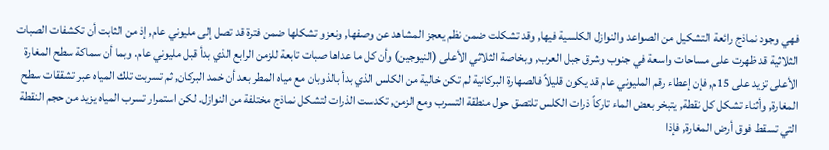فهي وجود نماذج رائعة التشكيل من الصواعد والنوازل الكلسية فيها, وقد تشكلت ضمن نظم يعجز المشاهد عن وصفها, ونعزو تشكلها ضمن فترة قد تصل إلى مليوني عام, إذ من الثابت أن تكشفات الصبات الثلاثية قد ظهرت على مساحات واسعة في جنوب وشرق جبل العرب, وبخاصة الثلاثي الأعلى (النيوجين) وأن كل ما عداها صبات تابعة للزمن الرابع الذي بدأ قبل مليوني عام. وبما أن سماكة سطح المغارة الأعلى تزيد على 15م, فإن إعطاء رقم المليوني عام قد يكون قليلاً فالصهارة البركانية لم تكن خالية من الكلس الذي بدأ بالذوبان مع مياه المطر بعد أن خمد البركان, ثم تسربت تلك المياه عبر تشققات سطح المغارة, وأثناء تشكل كل نقطة, يتبخر بعض الماء تاركاً ذرات الكلس تلتصق حول منطقة التسرب ومع الزمن, تكدست الذرات لتشكل نماذج مختلفة من النوازل. لكن استمرار تسرب المياه يزيد من حجم النقطة التي تسقط فوق أرض المغارة, فإذا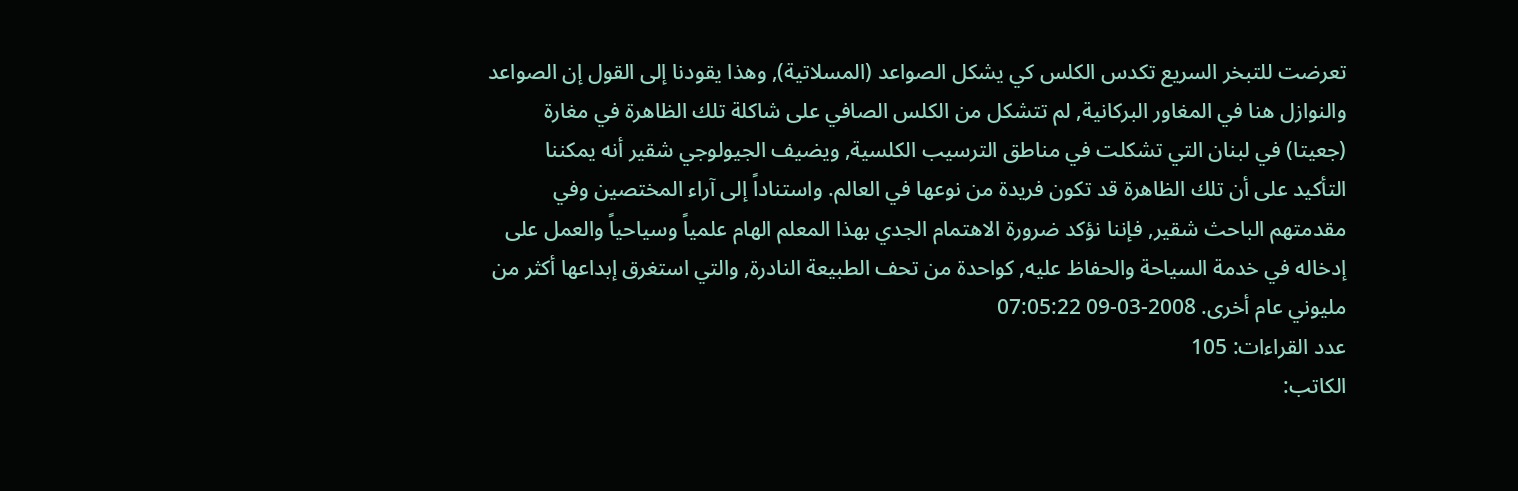تعرضت للتبخر السريع تكدس الكلس كي يشكل الصواعد (المسلاتية), وهذا يقودنا إلى القول إن الصواعد والنوازل هنا في المغاور البركانية, لم تتشكل من الكلس الصافي على شاكلة تلك الظاهرة في مغارة (جعيتا) في لبنان التي تشكلت في مناطق الترسيب الكلسية, ويضيف الجيولوجي شقير أنه يمكننا التأكيد على أن تلك الظاهرة قد تكون فريدة من نوعها في العالم. واستناداً إلى آراء المختصين وفي مقدمتهم الباحث شقير, فإننا نؤكد ضرورة الاهتمام الجدي بهذا المعلم الهام علمياً وسياحياً والعمل على إدخاله في خدمة السياحة والحفاظ عليه, كواحدة من تحف الطبيعة النادرة, والتي استغرق إبداعها أكثر من مليوني عام أخرى. 2008-03-09 07:05:22
عدد القراءات: 105
الكاتب: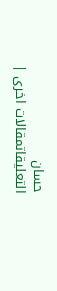حسان
التعليقاتمقالات اخرى |